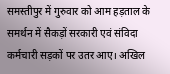समस्तीपुर में गुरुवार को आम हड़ताल के समर्थन में सैकड़ों सरकारी एवं संविदा कर्मचारी सड़कों पर उतर आए। अखिल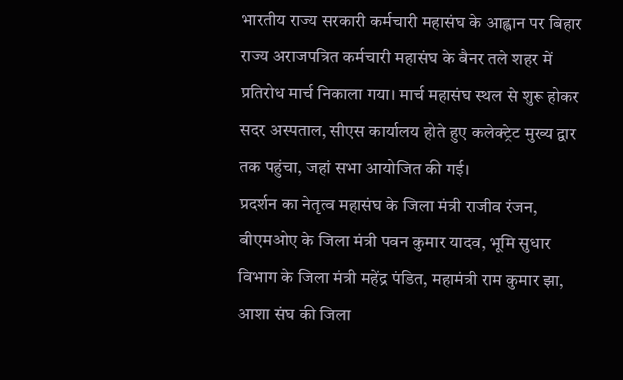भारतीय राज्य सरकारी कर्मचारी महासंघ के आह्वान पर बिहार राज्य अराजपत्रित कर्मचारी महासंघ के बैनर तले शहर में प्रतिरोध मार्च निकाला गया। मार्च महासंघ स्थल से शुरू होकर सदर अस्पताल, सीएस कार्यालय होते हुए कलेक्ट्रेट मुख्य द्वार तक पहुंचा, जहां सभा आयोजित की गई।
प्रदर्शन का नेतृत्व महासंघ के जिला मंत्री राजीव रंजन, बीएमओए के जिला मंत्री पवन कुमार यादव, भूमि सुधार विभाग के जिला मंत्री महेंद्र पंडित, महामंत्री राम कुमार झा, आशा संघ की जिला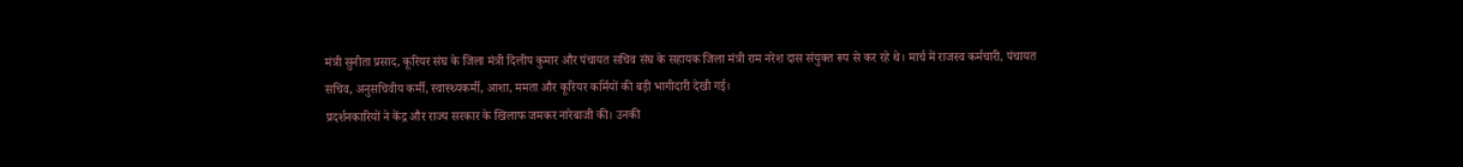मंत्री सुनीता प्रसाद, कूरियर संघ के जिला मंत्री दिलीप कुमार और पंचायत सचिव संघ के सहायक जिला मंत्री राम नरेश दास संयुक्त रूप से कर रहे थे। मार्च में राजस्व कर्मचारी, पंचायत सचिव, अनुसचिवीय कर्मी, स्वास्थ्यकर्मी, आशा, ममता और कूरियर कर्मियों की बड़ी भागीदारी देखी गई।
प्रदर्शनकारियों ने केंद्र और राज्य सरकार के खिलाफ जमकर नारेबाजी की। उनकी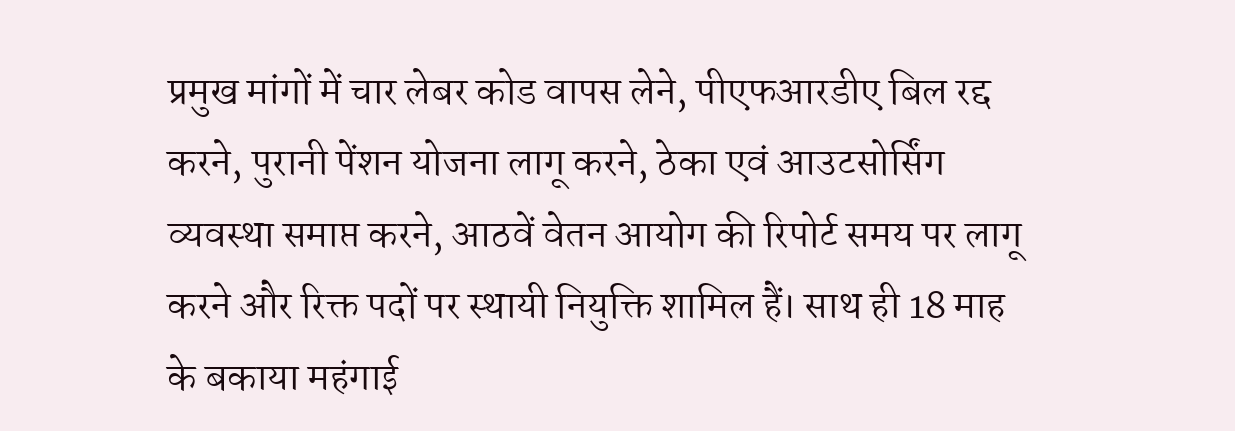प्रमुख मांगों में चार लेबर कोड वापस लेने, पीएफआरडीए बिल रद्द करने, पुरानी पेंशन योजना लागू करने, ठेका एवं आउटसोर्सिंग व्यवस्था समाप्त करने, आठवें वेतन आयोग की रिपोर्ट समय पर लागू करने और रिक्त पदों पर स्थायी नियुक्ति शामिल हैं। साथ ही 18 माह के बकाया महंगाई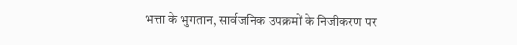भत्ता के भुगतान, सार्वजनिक उपक्रमों के निजीकरण पर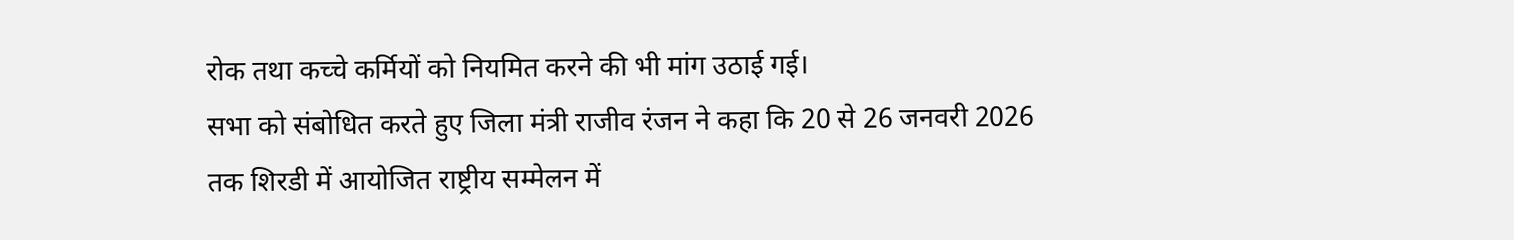रोक तथा कच्चे कर्मियों को नियमित करने की भी मांग उठाई गई।
सभा को संबोधित करते हुए जिला मंत्री राजीव रंजन ने कहा कि 20 से 26 जनवरी 2026 तक शिरडी में आयोजित राष्ट्रीय सम्मेलन में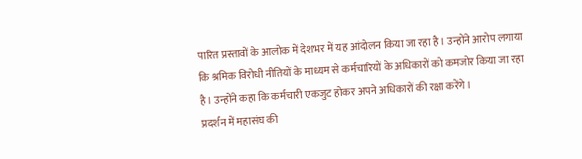पारित प्रस्तावों के आलोक में देशभर में यह आंदोलन किया जा रहा है। उन्होंने आरोप लगाया कि श्रमिक विरोधी नीतियों के माध्यम से कर्मचारियों के अधिकारों को कमजोर किया जा रहा है। उन्होंने कहा कि कर्मचारी एकजुट होकर अपने अधिकारों की रक्षा करेंगे।
प्रदर्शन में महासंघ की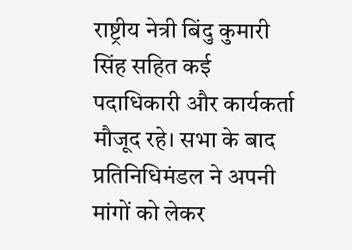राष्ट्रीय नेत्री बिंदु कुमारी सिंह सहित कई पदाधिकारी और कार्यकर्ता मौजूद रहे। सभा के बाद प्रतिनिधिमंडल ने अपनी मांगों को लेकर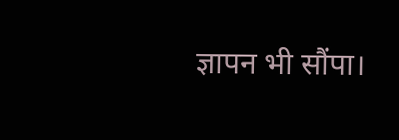ज्ञापन भी सौंपा।